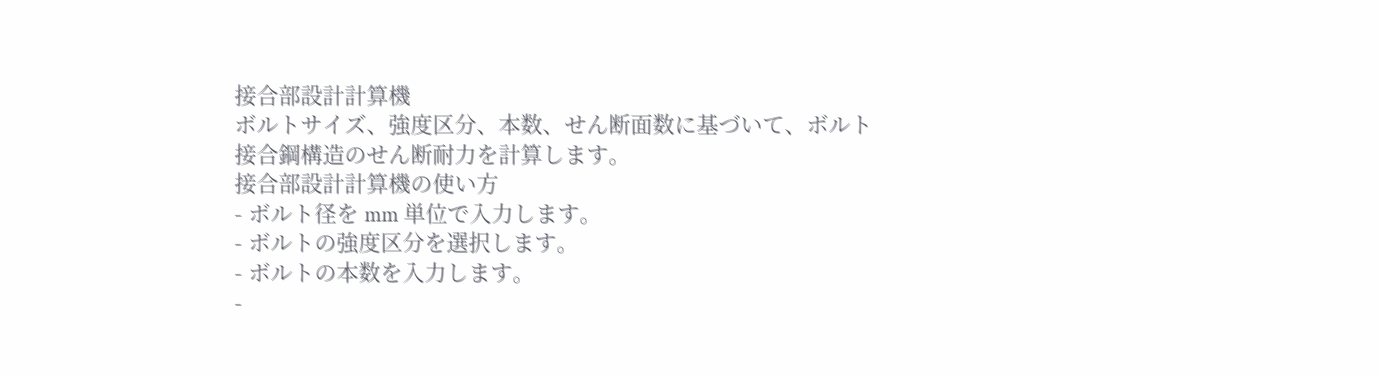接合部設計計算機
ボルトサイズ、強度区分、本数、せん断面数に基づいて、ボルト接合鋼構造のせん断耐力を計算します。
接合部設計計算機の使い方
- ボルト径を mm 単位で入力します。
- ボルトの強度区分を選択します。
- ボルトの本数を入力します。
-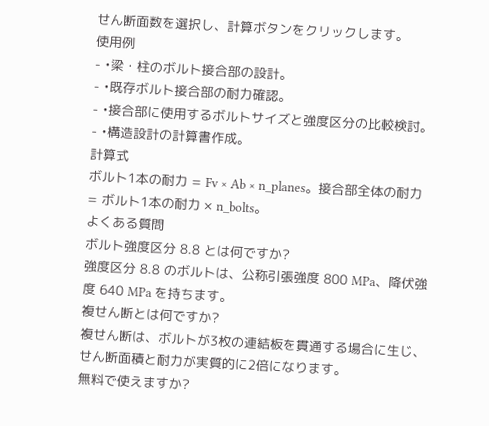せん断面数を選択し、計算ボタンをクリックします。
使用例
- •梁・柱のボルト接合部の設計。
- •既存ボルト接合部の耐力確認。
- •接合部に使用するボルトサイズと強度区分の比較検討。
- •構造設計の計算書作成。
計算式
ボルト1本の耐力 = Fv × Ab × n_planes。接合部全体の耐力 = ボルト1本の耐力 × n_bolts。
よくある質問
ボルト強度区分 8.8 とは何ですか?
強度区分 8.8 のボルトは、公称引張強度 800 MPa、降伏強度 640 MPa を持ちます。
複せん断とは何ですか?
複せん断は、ボルトが3枚の連結板を貫通する場合に生じ、せん断面積と耐力が実質的に2倍になります。
無料で使えますか?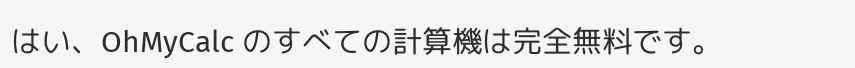はい、OhMyCalc のすべての計算機は完全無料です。